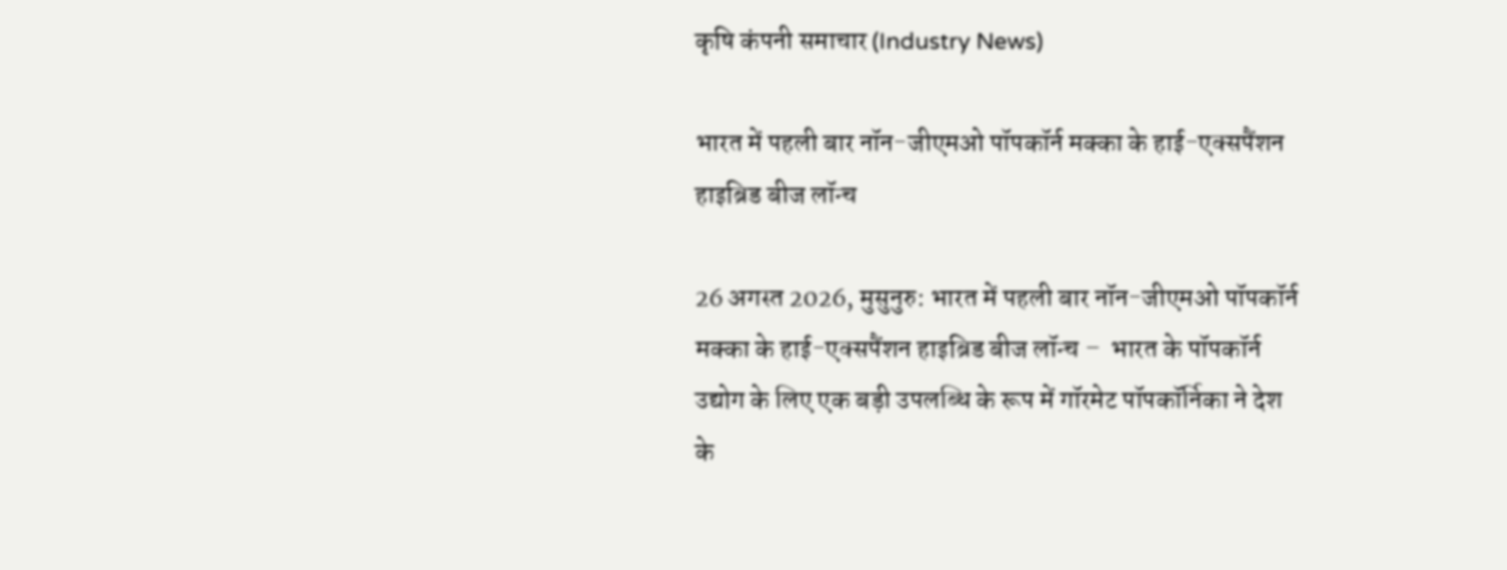कृषि कंपनी समाचार (Industry News)

भारत में पहली बार नॉन-जीएमओ पॉपकॉर्न मक्का के हाई-एक्सपैंशन हाइब्रिड बीज लॉन्च

26 अगस्त 2026, मुसुनुरु: भारत में पहली बार नॉन-जीएमओ पॉपकॉर्न मक्का के हाई-एक्सपैंशन हाइब्रिड बीज लॉन्च –  भारत के पॉपकॉर्न उद्योग के लिए एक बड़ी उपलब्धि के रूप में गॉरमेट पॉपकॉर्निका ने देश के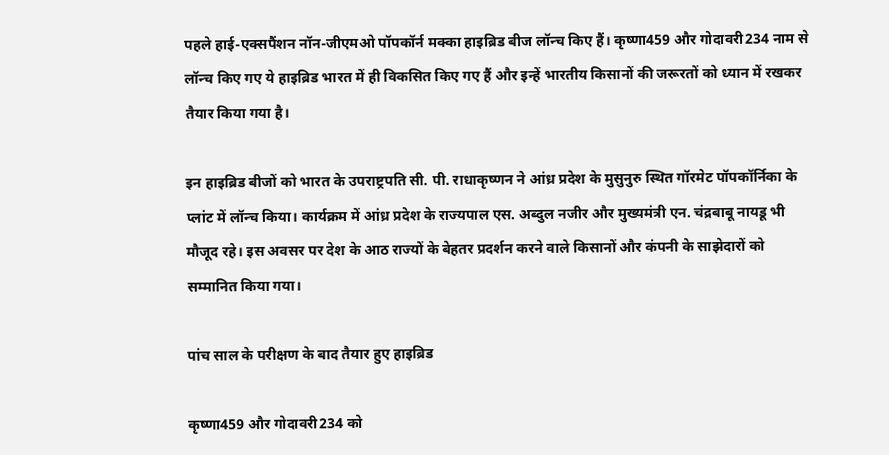पहले हाई-एक्सपैंशन नॉन-जीएमओ पॉपकॉर्न मक्का हाइब्रिड बीज लॉन्च किए हैं। कृष्णा459 और गोदावरी234 नाम से लॉन्च किए गए ये हाइब्रिड भारत में ही विकसित किए गए हैं और इन्हें भारतीय किसानों की जरूरतों को ध्यान में रखकर तैयार किया गया है।

इन हाइब्रिड बीजों को भारत के उपराष्ट्रपति सी. पी. राधाकृष्णन ने आंध्र प्रदेश के मुसुनुरु स्थित गॉरमेट पॉपकॉर्निका के प्लांट में लॉन्च किया। कार्यक्रम में आंध्र प्रदेश के राज्यपाल एस. अब्दुल नजीर और मुख्यमंत्री एन. चंद्रबाबू नायडू भी मौजूद रहे। इस अवसर पर देश के आठ राज्यों के बेहतर प्रदर्शन करने वाले किसानों और कंपनी के साझेदारों को सम्मानित किया गया।

पांच साल के परीक्षण के बाद तैयार हुए हाइब्रिड

कृष्णा459 और गोदावरी234 को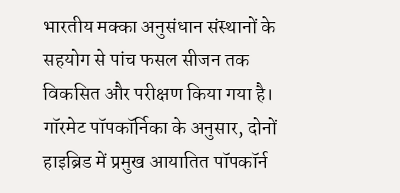भारतीय मक्का अनुसंधान संस्थानों के सहयोग से पांच फसल सीजन तक विकसित और परीक्षण किया गया है। गॉरमेट पॉपकॉर्निका के अनुसार, दोनों हाइब्रिड में प्रमुख आयातित पॉपकॉर्न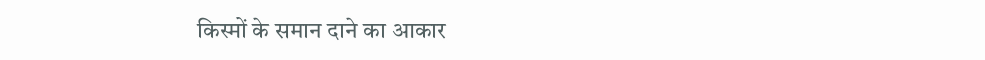किस्मों के समान दाने का आकार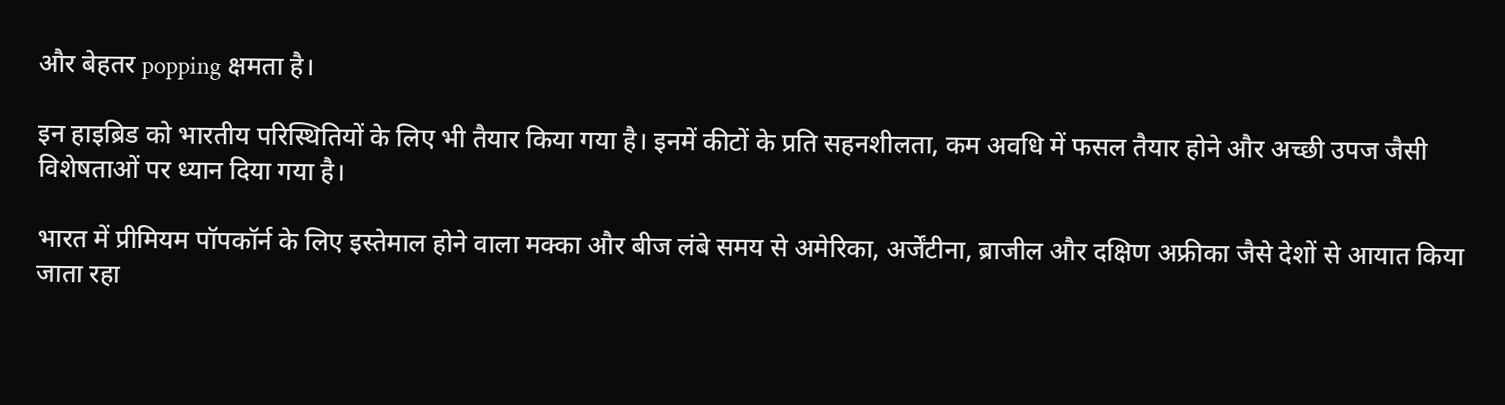और बेहतर popping क्षमता है।

इन हाइब्रिड को भारतीय परिस्थितियों के लिए भी तैयार किया गया है। इनमें कीटों के प्रति सहनशीलता, कम अवधि में फसल तैयार होने और अच्छी उपज जैसी विशेषताओं पर ध्यान दिया गया है।

भारत में प्रीमियम पॉपकॉर्न के लिए इस्तेमाल होने वाला मक्का और बीज लंबे समय से अमेरिका, अर्जेंटीना, ब्राजील और दक्षिण अफ्रीका जैसे देशों से आयात किया जाता रहा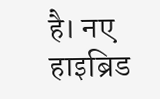है। नए हाइब्रिड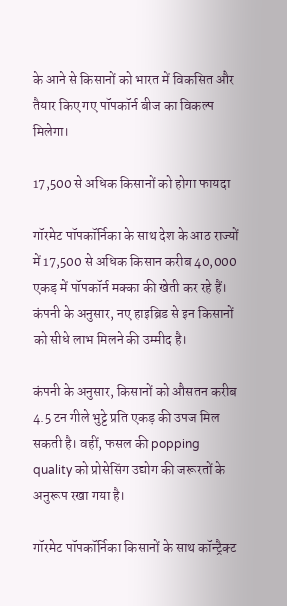के आने से किसानों को भारत में विकसित और तैयार किए गए पॉपकॉर्न बीज का विकल्प मिलेगा।

17,500 से अधिक किसानों को होगा फायदा

गॉरमेट पॉपकॉर्निका के साथ देश के आठ राज्यों में 17,500 से अधिक किसान करीब 40,000 एकड़ में पॉपकॉर्न मक्का की खेती कर रहे हैं। कंपनी के अनुसार, नए हाइब्रिड से इन किसानों को सीधे लाभ मिलने की उम्मीद है।

कंपनी के अनुसार, किसानों को औसतन करीब 4.5 टन गीले भुट्टे प्रति एकड़ की उपज मिल सकती है। वहीं, फसल की popping quality को प्रोसेसिंग उद्योग की जरूरतों के अनुरूप रखा गया है।

गॉरमेट पॉपकॉर्निका किसानों के साथ कॉन्ट्रैक्ट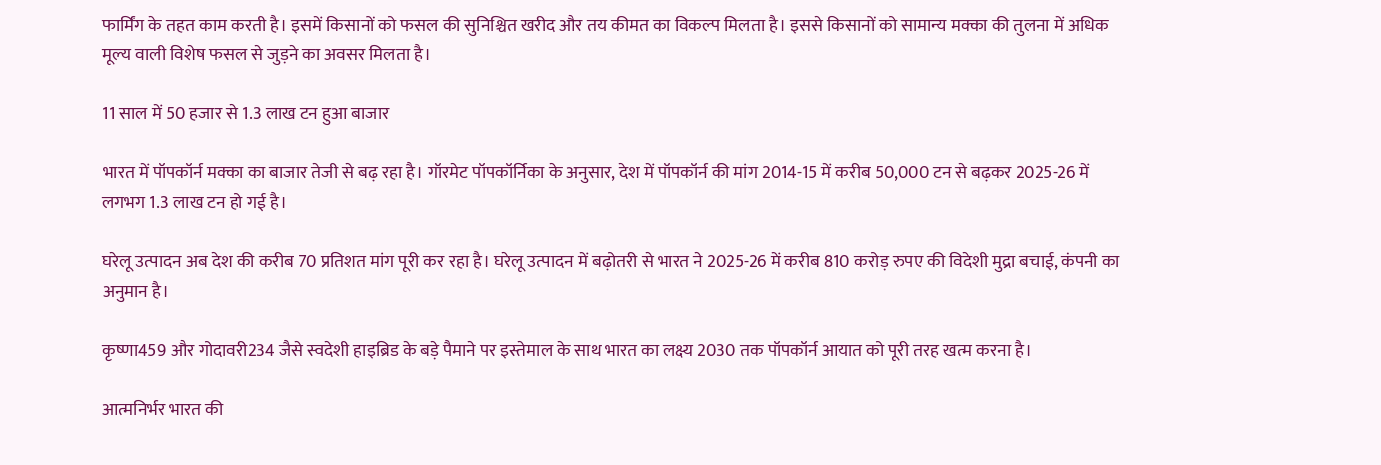फार्मिंग के तहत काम करती है। इसमें किसानों को फसल की सुनिश्चित खरीद और तय कीमत का विकल्प मिलता है। इससे किसानों को सामान्य मक्का की तुलना में अधिक मूल्य वाली विशेष फसल से जुड़ने का अवसर मिलता है।

11 साल में 50 हजार से 1.3 लाख टन हुआ बाजार

भारत में पॉपकॉर्न मक्का का बाजार तेजी से बढ़ रहा है। गॉरमेट पॉपकॉर्निका के अनुसार, देश में पॉपकॉर्न की मांग 2014-15 में करीब 50,000 टन से बढ़कर 2025-26 में लगभग 1.3 लाख टन हो गई है।

घरेलू उत्पादन अब देश की करीब 70 प्रतिशत मांग पूरी कर रहा है। घरेलू उत्पादन में बढ़ोतरी से भारत ने 2025-26 में करीब 810 करोड़ रुपए की विदेशी मुद्रा बचाई, कंपनी का अनुमान है।

कृष्णा459 और गोदावरी234 जैसे स्वदेशी हाइब्रिड के बड़े पैमाने पर इस्तेमाल के साथ भारत का लक्ष्य 2030 तक पॉपकॉर्न आयात को पूरी तरह खत्म करना है।

आत्मनिर्भर भारत की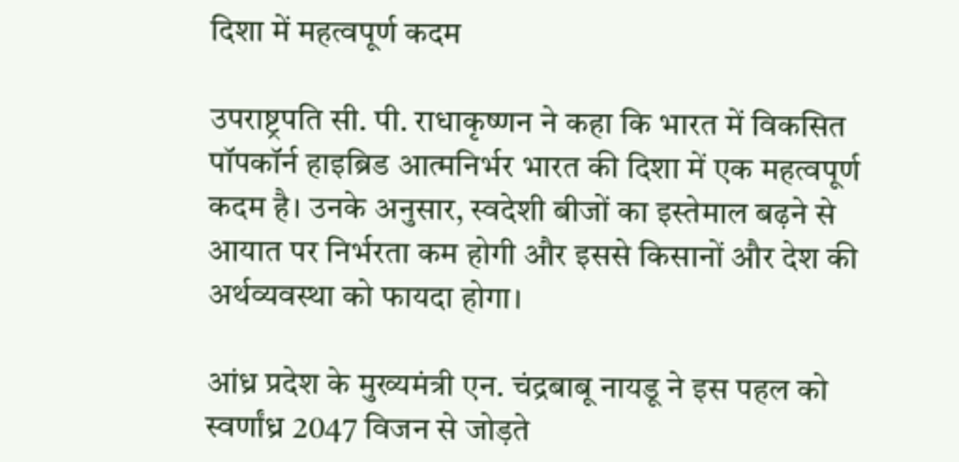दिशा में महत्वपूर्ण कदम

उपराष्ट्रपति सी. पी. राधाकृष्णन ने कहा कि भारत में विकसित पॉपकॉर्न हाइब्रिड आत्मनिर्भर भारत की दिशा में एक महत्वपूर्ण कदम है। उनके अनुसार, स्वदेशी बीजों का इस्तेमाल बढ़ने से आयात पर निर्भरता कम होगी और इससे किसानों और देश की अर्थव्यवस्था को फायदा होगा।

आंध्र प्रदेश के मुख्यमंत्री एन. चंद्रबाबू नायडू ने इस पहल को स्वर्णांध्र 2047 विजन से जोड़ते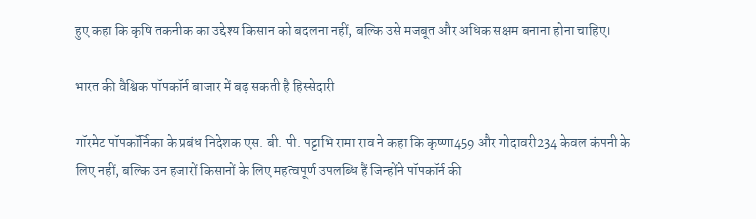हुए कहा कि कृषि तकनीक का उद्देश्य किसान को बदलना नहीं, बल्कि उसे मजबूत और अधिक सक्षम बनाना होना चाहिए।

भारत की वैश्विक पॉपकॉर्न बाजार में बढ़ सकती है हिस्सेदारी

गॉरमेट पॉपकॉर्निका के प्रबंध निदेशक एस. बी. पी. पट्टाभि रामा राव ने कहा कि कृष्णा459 और गोदावरी234 केवल कंपनी के लिए नहीं, बल्कि उन हजारों किसानों के लिए महत्वपूर्ण उपलब्धि हैं जिन्होंने पॉपकॉर्न की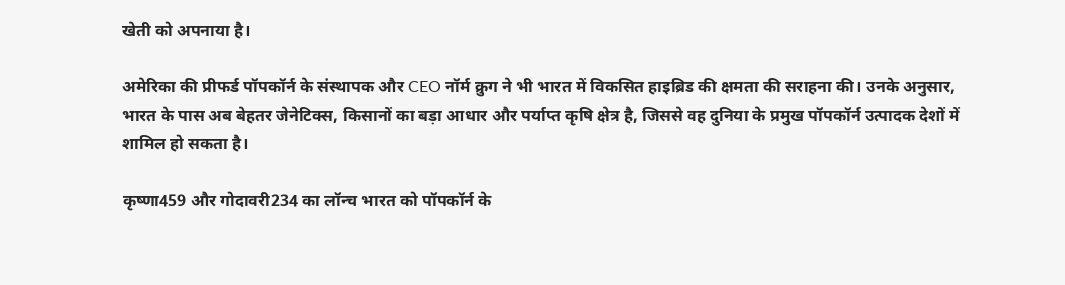खेती को अपनाया है।

अमेरिका की प्रीफर्ड पॉपकॉर्न के संस्थापक और CEO नॉर्म क्रुग ने भी भारत में विकसित हाइब्रिड की क्षमता की सराहना की। उनके अनुसार, भारत के पास अब बेहतर जेनेटिक्स, किसानों का बड़ा आधार और पर्याप्त कृषि क्षेत्र है, जिससे वह दुनिया के प्रमुख पॉपकॉर्न उत्पादक देशों में शामिल हो सकता है।

कृष्णा459 और गोदावरी234 का लॉन्च भारत को पॉपकॉर्न के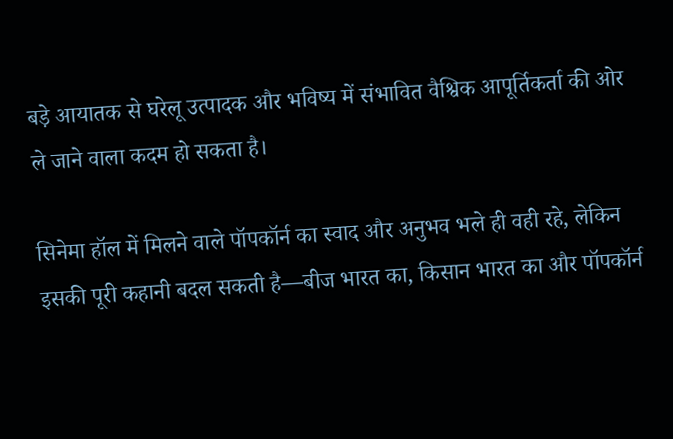बड़े आयातक से घरेलू उत्पादक और भविष्य में संभावित वैश्विक आपूर्तिकर्ता की ओर ले जाने वाला कदम हो सकता है।

सिनेमा हॉल में मिलने वाले पॉपकॉर्न का स्वाद और अनुभव भले ही वही रहे, लेकिन इसकी पूरी कहानी बदल सकती है—बीज भारत का, किसान भारत का और पॉपकॉर्न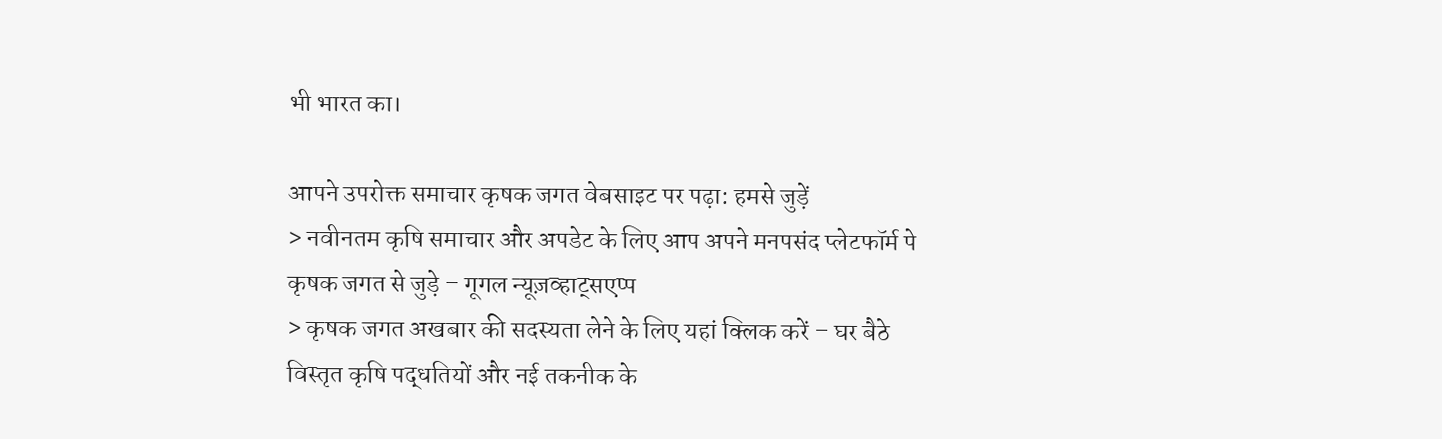भी भारत का।

आपने उपरोक्त समाचार कृषक जगत वेबसाइट पर पढ़ा: हमसे जुड़ें
> नवीनतम कृषि समाचार और अपडेट के लिए आप अपने मनपसंद प्लेटफॉर्म पे कृषक जगत से जुड़े – गूगल न्यूज़व्हाट्सएप्प
> कृषक जगत अखबार की सदस्यता लेने के लिए यहां क्लिक करें – घर बैठे विस्तृत कृषि पद्धतियों और नई तकनीक के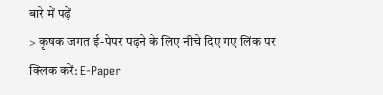बारे में पढ़ें
> कृषक जगत ई-पेपर पढ़ने के लिए नीचे दिए गए लिंक पर क्लिक करें: E-Paper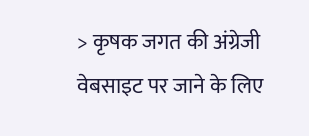> कृषक जगत की अंग्रेजी वेबसाइट पर जाने के लिए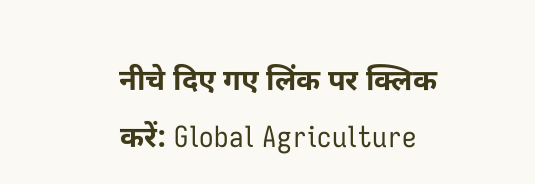नीचे दिए गए लिंक पर क्लिक करें: Global Agriculture